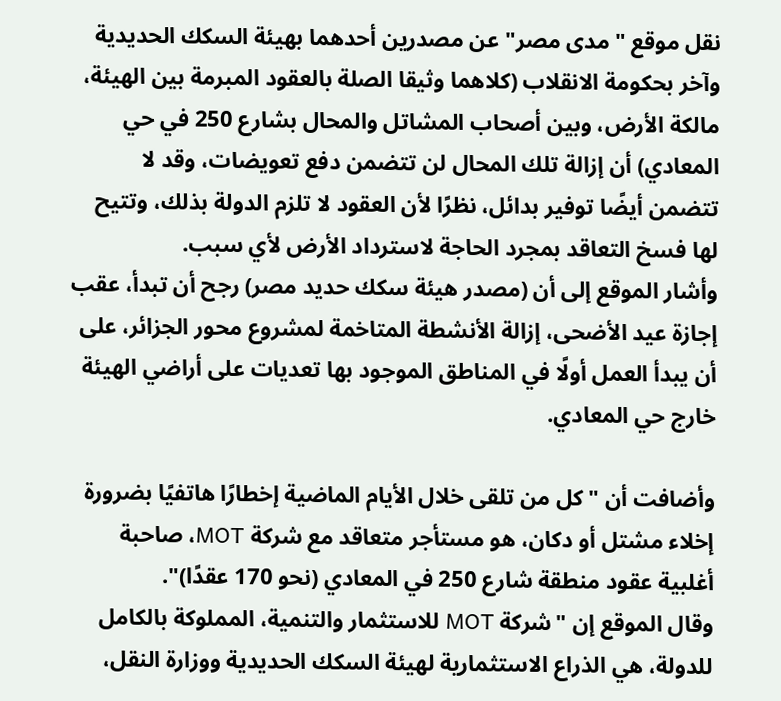نقل موقع "مدى مصر" عن مصدرين أحدهما بهيئة السكك الحديدية وآخر بحكومة الانقلاب (كلاهما وثيقا الصلة بالعقود المبرمة بين الهيئة، مالكة الأرض، وبين أصحاب المشاتل والمحال بشارع 250 في حي المعادي) أن إزالة تلك المحال لن تتضمن دفع تعويضات، وقد لا تتضمن أيضًا توفير بدائل، نظرًا لأن العقود لا تلزم الدولة بذلك، وتتيح لها فسخ التعاقد بمجرد الحاجة لاسترداد الأرض لأي سبب.
وأشار الموقع إلى أن (مصدر هيئة سكك حديد مصر) رجح أن تبدأ، عقب إجازة عيد الأضحى، إزالة الأنشطة المتاخمة لمشروع محور الجزائر، على أن يبدأ العمل أولًا في المناطق الموجود بها تعديات على أراضي الهيئة خارج حي المعادي.

وأضافت أن "كل من تلقى خلال الأيام الماضية إخطارًا هاتفيًا بضرورة إخلاء مشتل أو دكان، هو مستأجر متعاقد مع شركة MOT، صاحبة أغلبية عقود منطقة شارع 250 في المعادي (نحو 170 عقدًا)".
وقال الموقع إن "شركة MOT للاستثمار والتنمية، المملوكة بالكامل للدولة، هي الذراع الاستثمارية لهيئة السكك الحديدية ووزارة النقل،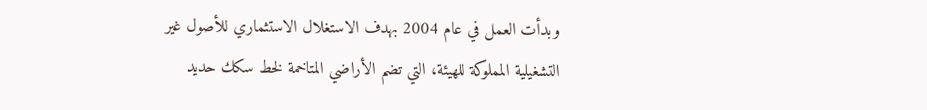وبدأت العمل في عام 2004 بهدف الاستغلال الاستثماري للأصول غير التشغيلية المملوكة للهيئة، التي تضم الأراضي المتاخمة لخط سكك حديد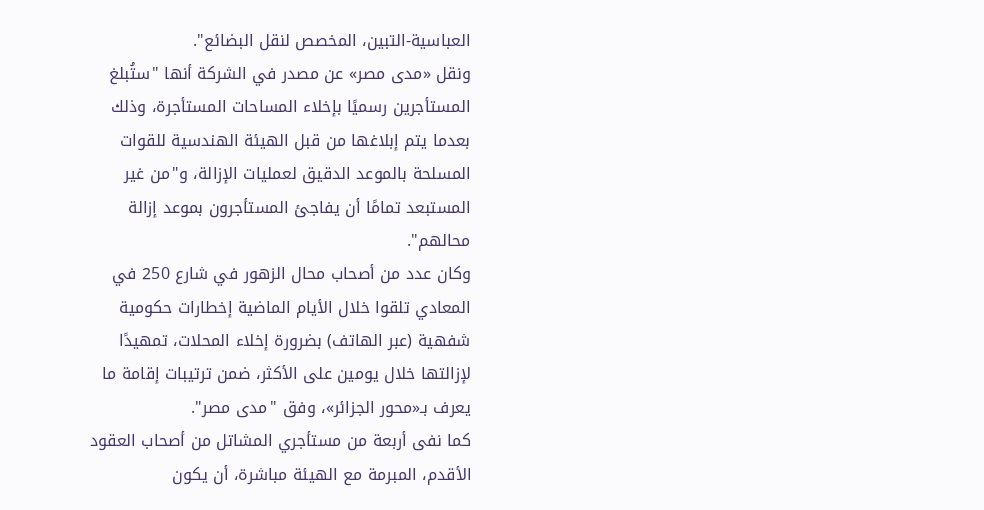العباسية-التبين، المخصص لنقل البضائع".
ونقل «مدى مصر» عن مصدر في الشركة أنها "ستُبلغ المستأجرين رسميًا بإخلاء المساحات المستأجرة، وذلك بعدما يتم إبلاغها من قبل الهيئة الهندسية للقوات المسلحة بالموعد الدقيق لعمليات الإزالة، و"من غير المستبعد تمامًا أن يفاجئ المستأجرون بموعد إزالة محالهم".
وكان عدد من أصحاب محال الزهور في شارع 250 في المعادي تلقوا خلال الأيام الماضية إخطارات حكومية شفهية (عبر الهاتف) بضرورة إخلاء المحلات، تمهيدًا لإزالتها خلال يومين على الأكثر، ضمن ترتيبات إقامة ما يعرف بـ«محور الجزائر»، وفق "مدى مصر".
كما نفى أربعة من مستأجري المشاتل من أصحاب العقود الأقدم، المبرمة مع الهيئة مباشرة، أن يكون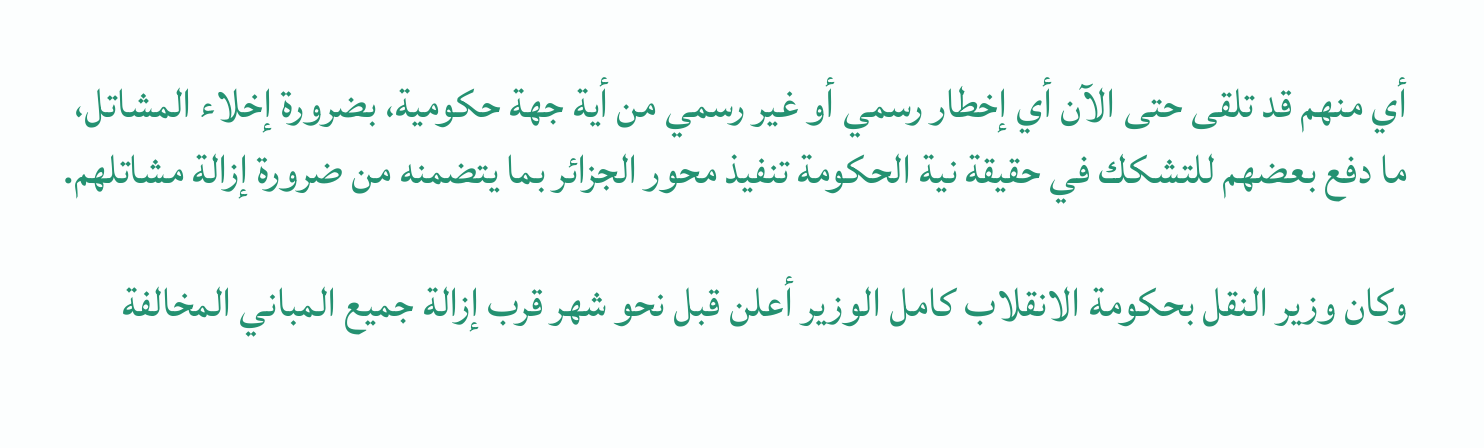أي منهم قد تلقى حتى الآن أي إخطار رسمي أو غير رسمي من أية جهة حكومية، بضرورة إخلاء المشاتل، ما دفع بعضهم للتشكك في حقيقة نية الحكومة تنفيذ محور الجزائر بما يتضمنه من ضرورة إزالة مشاتلهم.

وكان وزير النقل بحكومة الانقلاب كامل الوزير أعلن قبل نحو شهر قرب إزالة جميع المباني المخالفة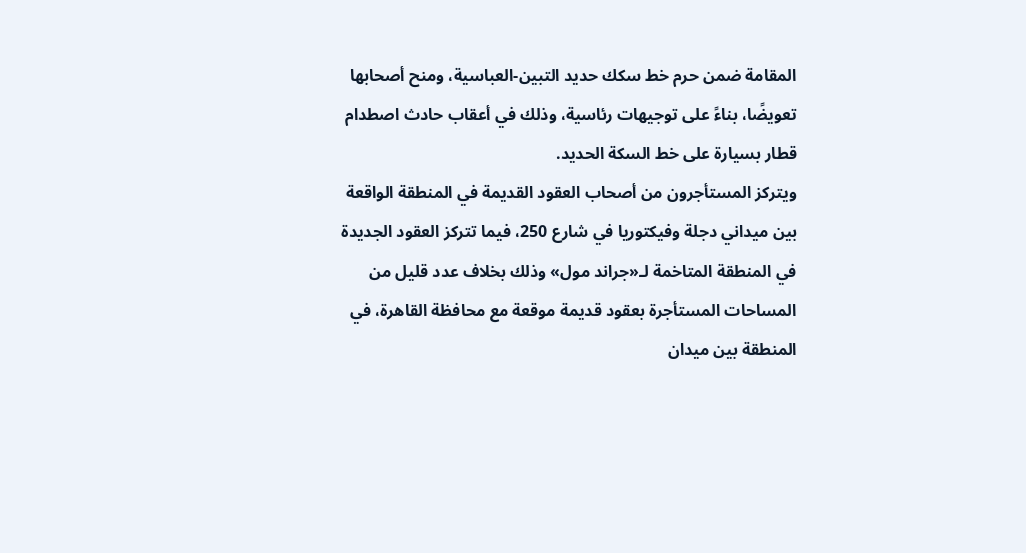المقامة ضمن حرم خط سكك حديد التبين-العباسية، ومنح أصحابها تعويضًا، بناءً على توجيهات رئاسية، وذلك في أعقاب حادث اصطدام قطار بسيارة على خط السكة الحديد.
ويتركز المستأجرون من أصحاب العقود القديمة في المنطقة الواقعة بين ميداني دجلة وفيكتوريا في شارع 250، فيما تتركز العقود الجديدة في المنطقة المتاخمة لـ«جراند مول» وذلك بخلاف عدد قليل من المساحات المستأجرة بعقود قديمة موقعة مع محافظة القاهرة، في المنطقة بين ميدان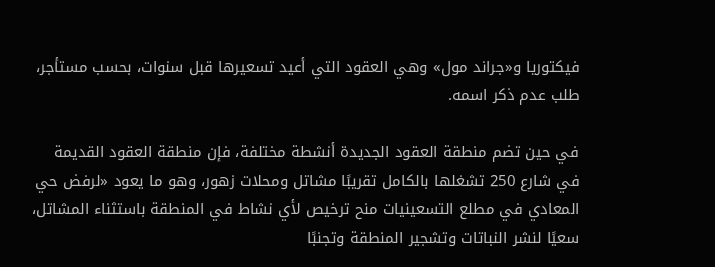فيكتوريا و«جراند مول» وهي العقود التي أعيد تسعيرها قبل سنوات، بحسب مستأجر، طلب عدم ذكر اسمه.

في حين تضم منطقة العقود الجديدة أنشطة مختلفة، فإن منطقة العقود القديمة في شارع 250 تشغلها بالكامل تقريبًا مشاتل ومحلات زهور، وهو ما يعود «لرفض حي المعادي في مطلع التسعينيات منح ترخيص لأي نشاط في المنطقة باستثناء المشاتل، سعيًا لنشر النباتات وتشجير المنطقة وتجنبًا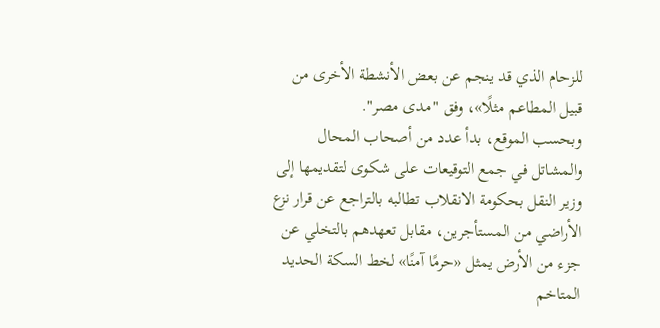للزحام الذي قد ينجم عن بعض الأنشطة الأخرى من قبيل المطاعم مثلًا»، وفق "مدى مصر".
وبحسب الموقع، بدأ عدد من أصحاب المحال والمشاتل في جمع التوقيعات على شكوى لتقديمها إلى وزير النقل بحكومة الانقلاب تطالبه بالتراجع عن قرار نزع الأراضي من المستأجرين، مقابل تعهدهم بالتخلي عن جزء من الأرض يمثل «حرمًا آمنًا» لخط السكة الحديد المتاخم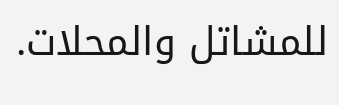للمشاتل والمحلات.